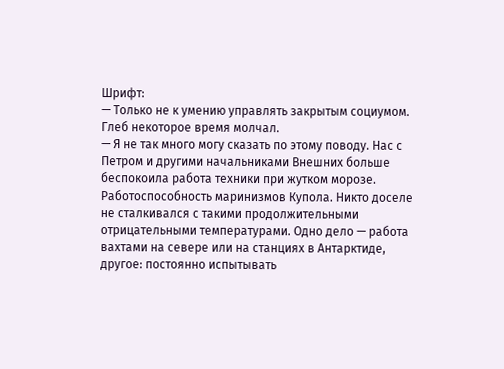Шрифт:
— Только не к умению управлять закрытым социумом.
Глеб некоторое время молчал.
— Я не так много могу сказать по этому поводу. Нас с Петром и другими начальниками Внешних больше беспокоила работа техники при жутком морозе. Работоспособность маринизмов Купола. Никто доселе не сталкивался с такими продолжительными отрицательными температурами. Одно дело — работа вахтами на севере или на станциях в Антарктиде, другое: постоянно испытывать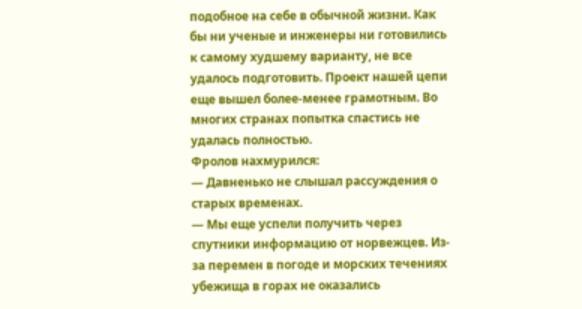подобное на себе в обычной жизни. Как бы ни ученые и инженеры ни готовились к самому худшему варианту, не все удалось подготовить. Проект нашей цепи еще вышел более-менее грамотным. Во многих странах попытка спастись не удалась полностью.
Фролов нахмурился:
— Давненько не слышал рассуждения о старых временах.
— Мы еще успели получить через спутники информацию от норвежцев. Из-за перемен в погоде и морских течениях убежища в горах не оказались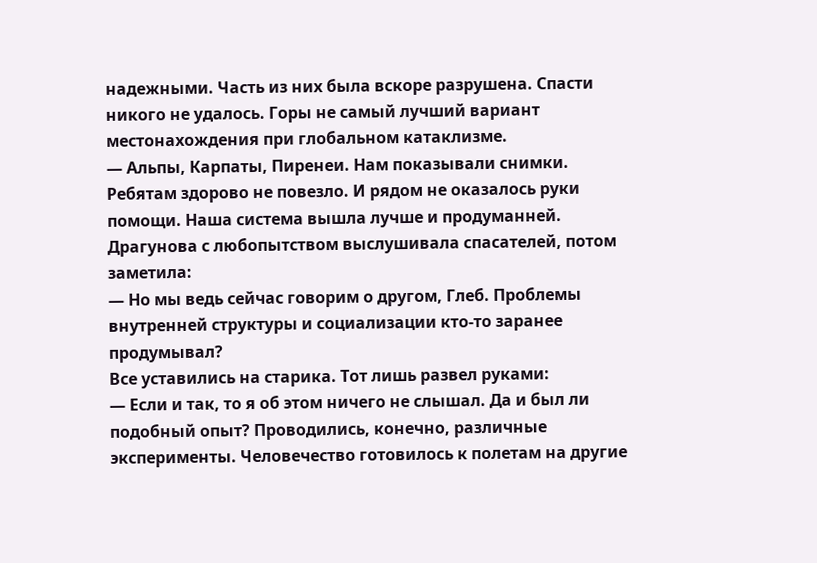надежными. Часть из них была вскоре разрушена. Спасти никого не удалось. Горы не самый лучший вариант местонахождения при глобальном катаклизме.
— Альпы, Карпаты, Пиренеи. Нам показывали снимки. Ребятам здорово не повезло. И рядом не оказалось руки помощи. Наша система вышла лучше и продуманней.
Драгунова с любопытством выслушивала спасателей, потом заметила:
— Но мы ведь сейчас говорим о другом, Глеб. Проблемы внутренней структуры и социализации кто-то заранее продумывал?
Все уставились на старика. Тот лишь развел руками:
— Если и так, то я об этом ничего не слышал. Да и был ли подобный опыт? Проводились, конечно, различные эксперименты. Человечество готовилось к полетам на другие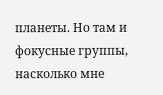планеты. Но там и фокусные группы, насколько мне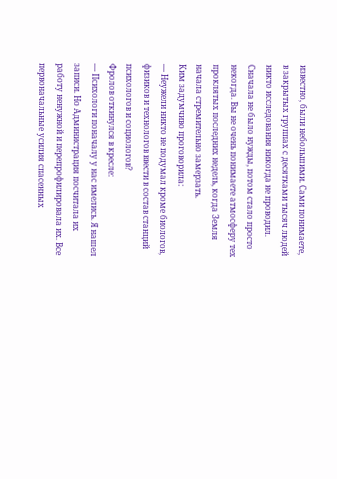известно, были небольшими. Сами понимаете, в закрытых группах с десятками тысяч людей никто исследования никогда не проводил. Сначала не было нужды, потом стало просто некогда. Вы не очень понимаете атмосферу тех проклятых последних недель, когда Земля начала стремительно замерзать.
Ким задумчиво проговорила:
— Неужели никто не подумал кроме биологов, физиков и технологов ввести в состав станций психологов и социологов?
Фролов откинулся в кресле:
— Психологи поначалу у нас имелись. Я нашел записи. Но Администрация посчитала их работу ненужной и перепрофилировала их. Все первоначальные усилия спасенных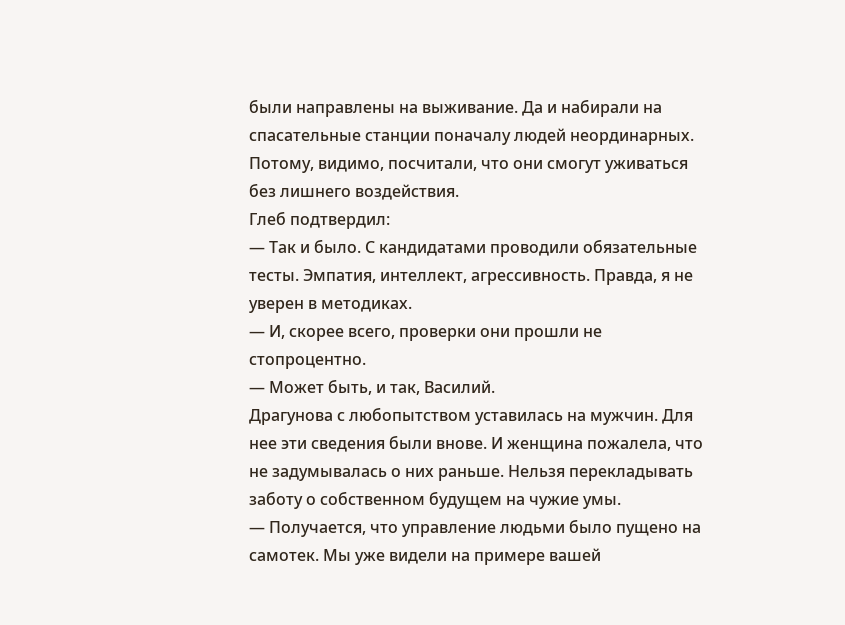были направлены на выживание. Да и набирали на спасательные станции поначалу людей неординарных. Потому, видимо, посчитали, что они смогут уживаться без лишнего воздействия.
Глеб подтвердил:
— Так и было. С кандидатами проводили обязательные тесты. Эмпатия, интеллект, агрессивность. Правда, я не уверен в методиках.
— И, скорее всего, проверки они прошли не стопроцентно.
— Может быть, и так, Василий.
Драгунова с любопытством уставилась на мужчин. Для нее эти сведения были внове. И женщина пожалела, что не задумывалась о них раньше. Нельзя перекладывать заботу о собственном будущем на чужие умы.
— Получается, что управление людьми было пущено на самотек. Мы уже видели на примере вашей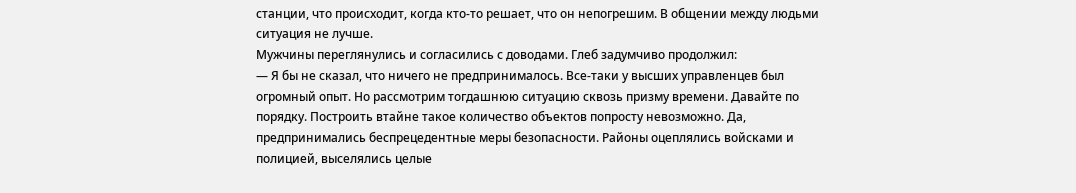станции, что происходит, когда кто-то решает, что он непогрешим. В общении между людьми ситуация не лучше.
Мужчины переглянулись и согласились с доводами. Глеб задумчиво продолжил:
— Я бы не сказал, что ничего не предпринималось. Все-таки у высших управленцев был огромный опыт. Но рассмотрим тогдашнюю ситуацию сквозь призму времени. Давайте по порядку. Построить втайне такое количество объектов попросту невозможно. Да, предпринимались беспрецедентные меры безопасности. Районы оцеплялись войсками и полицией, выселялись целые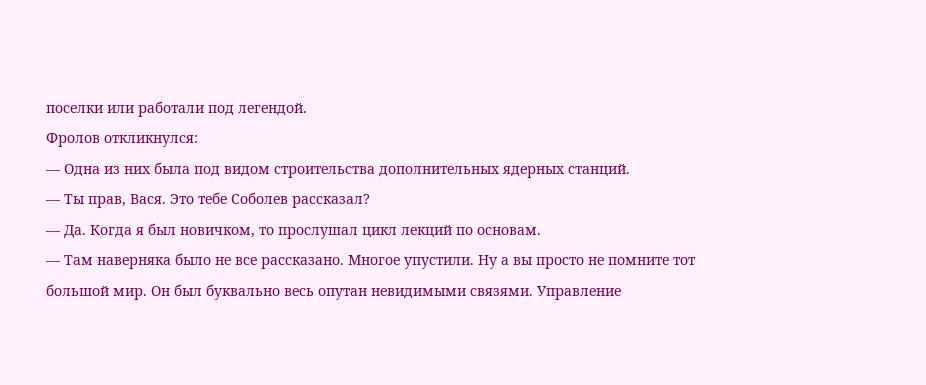поселки или работали под легендой.
Фролов откликнулся:
— Одна из них была под видом строительства дополнительных ядерных станций.
— Ты прав, Вася. Это тебе Соболев рассказал?
— Да. Когда я был новичком, то прослушал цикл лекций по основам.
— Там наверняка было не все рассказано. Многое упустили. Ну а вы просто не помните тот большой мир. Он был буквально весь опутан невидимыми связями. Управление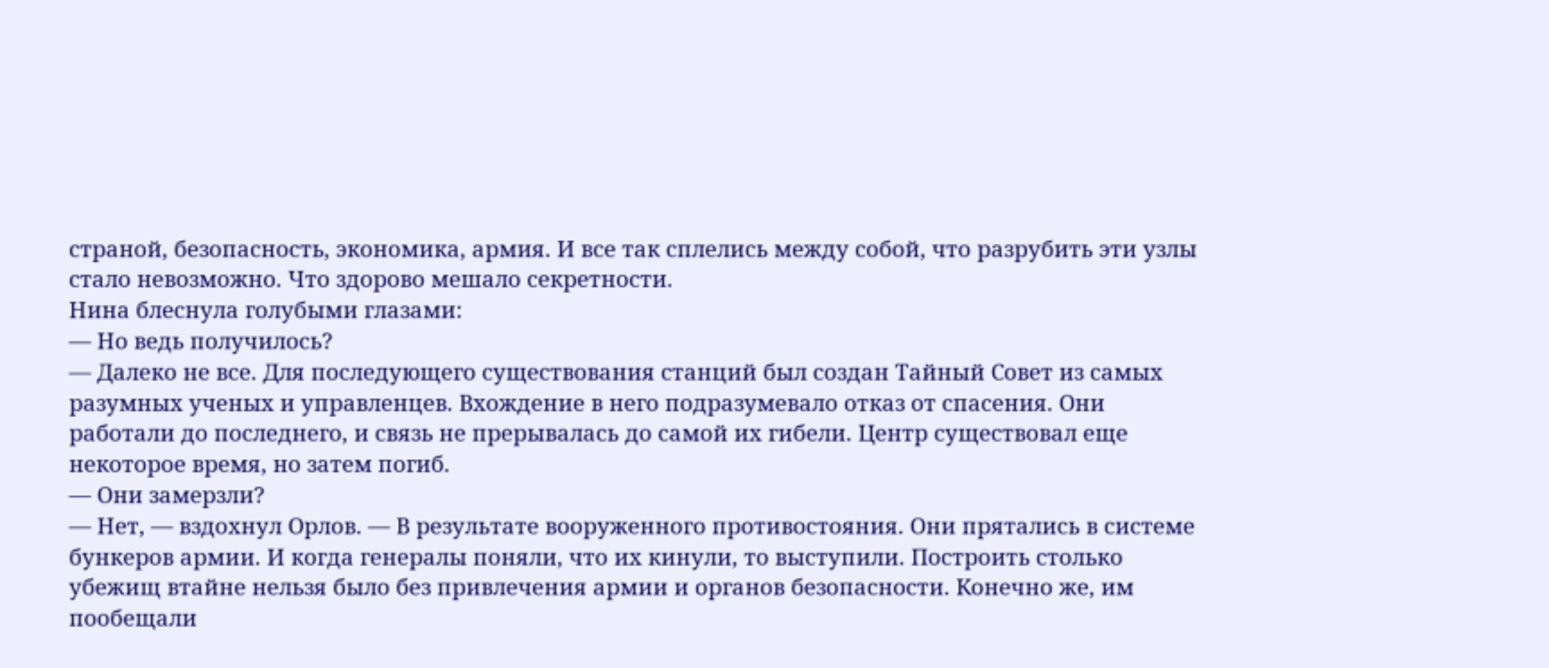страной, безопасность, экономика, армия. И все так сплелись между собой, что разрубить эти узлы стало невозможно. Что здорово мешало секретности.
Нина блеснула голубыми глазами:
— Но ведь получилось?
— Далеко не все. Для последующего существования станций был создан Тайный Совет из самых разумных ученых и управленцев. Вхождение в него подразумевало отказ от спасения. Они работали до последнего, и связь не прерывалась до самой их гибели. Центр существовал еще некоторое время, но затем погиб.
— Они замерзли?
— Нет, — вздохнул Орлов. — В результате вооруженного противостояния. Они прятались в системе бункеров армии. И когда генералы поняли, что их кинули, то выступили. Построить столько убежищ втайне нельзя было без привлечения армии и органов безопасности. Конечно же, им пообещали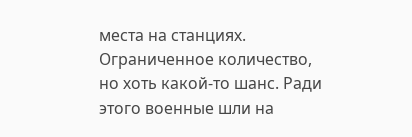места на станциях. Ограниченное количество, но хоть какой-то шанс. Ради этого военные шли на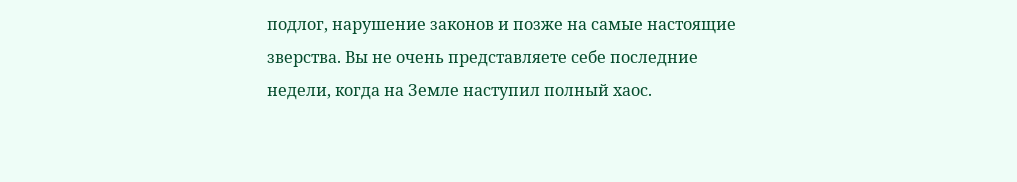подлог, нарушение законов и позже на самые настоящие зверства. Вы не очень представляете себе последние недели, когда на Земле наступил полный хаос.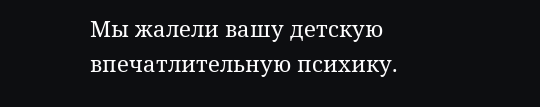Мы жалели вашу детскую впечатлительную психику.